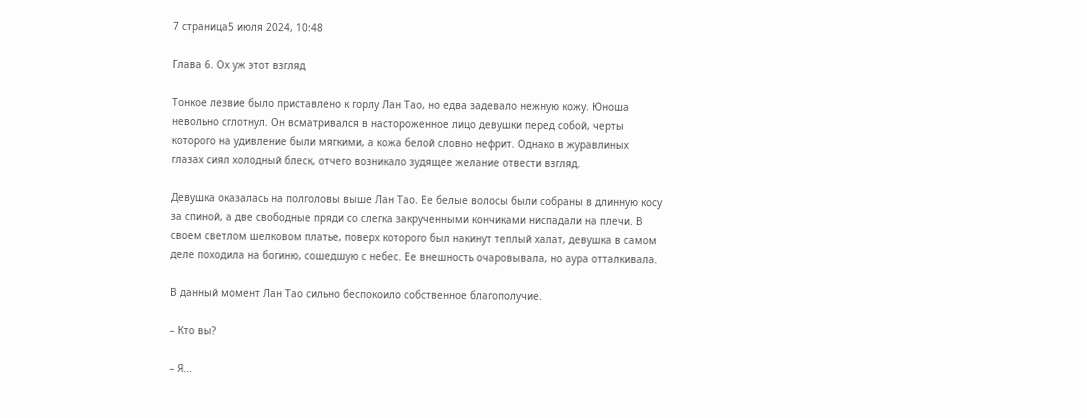7 страница5 июля 2024, 10:48

Глава 6. Ох уж этот взгляд

Тонкое лезвие было приставлено к горлу Лан Тао, но едва задевало нежную кожу. Юноша невольно сглотнул. Он всматривался в настороженное лицо девушки перед собой, черты которого на удивление были мягкими, а кожа белой словно нефрит. Однако в журавлиных глазах сиял холодный блеск, отчего возникало зудящее желание отвести взгляд.

Девушка оказалась на полголовы выше Лан Тао. Ее белые волосы были собраны в длинную косу за спиной, а две свободные пряди со слегка закрученными кончиками ниспадали на плечи. В своем светлом шелковом платье, поверх которого был накинут теплый халат, девушка в самом деле походила на богиню, сошедшую с небес. Ее внешность очаровывала, но аура отталкивала.

В данный момент Лан Тао сильно беспокоило собственное благополучие.

– Кто вы?

– Я...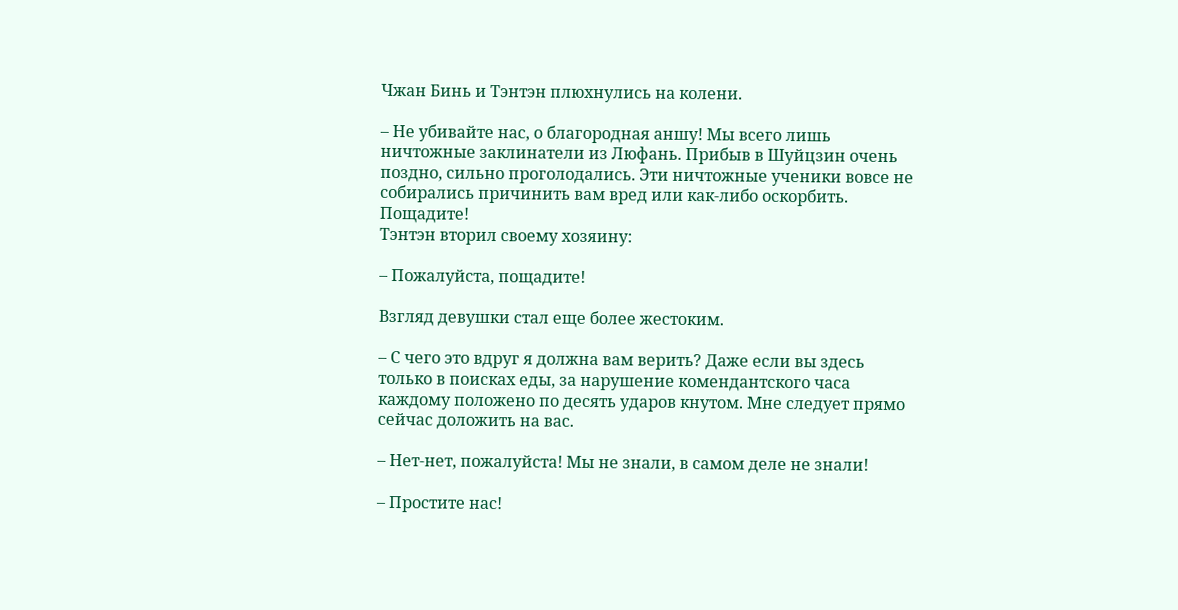Чжан Бинь и Тэнтэн плюхнулись на колени.

– Не убивайте нас, о благородная аншу! Мы всего лишь ничтожные заклинатели из Люфань. Прибыв в Шуйцзин очень поздно, сильно проголодались. Эти ничтожные ученики вовсе не собирались причинить вам вред или как-либо оскорбить. Пощадите!
Тэнтэн вторил своему хозяину:

– Пожалуйста, пощадите!

Взгляд девушки стал еще более жестоким.

– С чего это вдруг я должна вам верить? Даже если вы здесь только в поисках еды, за нарушение комендантского часа каждому положено по десять ударов кнутом. Мне следует прямо сейчас доложить на вас.

– Нет-нет, пожалуйста! Мы не знали, в самом деле не знали!

– Простите нас!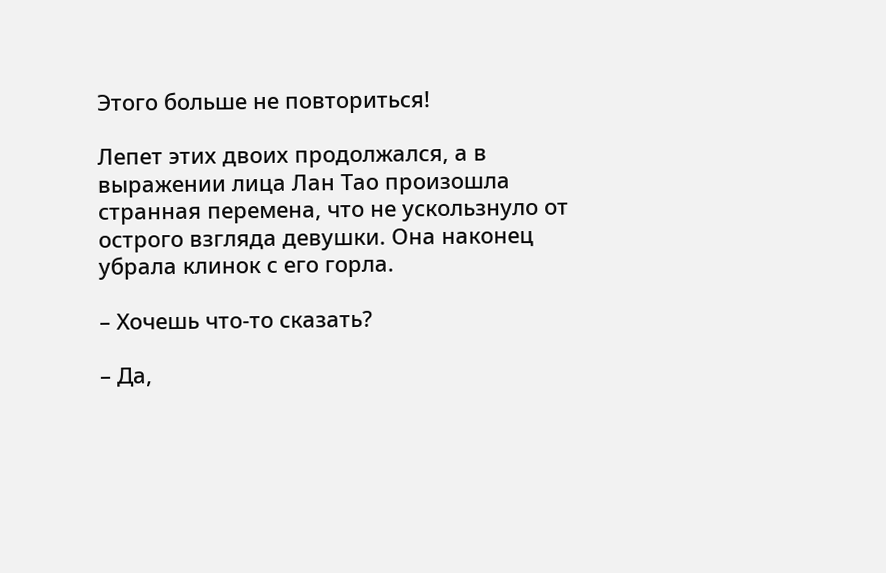Этого больше не повториться!

Лепет этих двоих продолжался, а в выражении лица Лан Тао произошла странная перемена, что не ускользнуло от острого взгляда девушки. Она наконец убрала клинок с его горла.

– Хочешь что-то сказать?

– Да,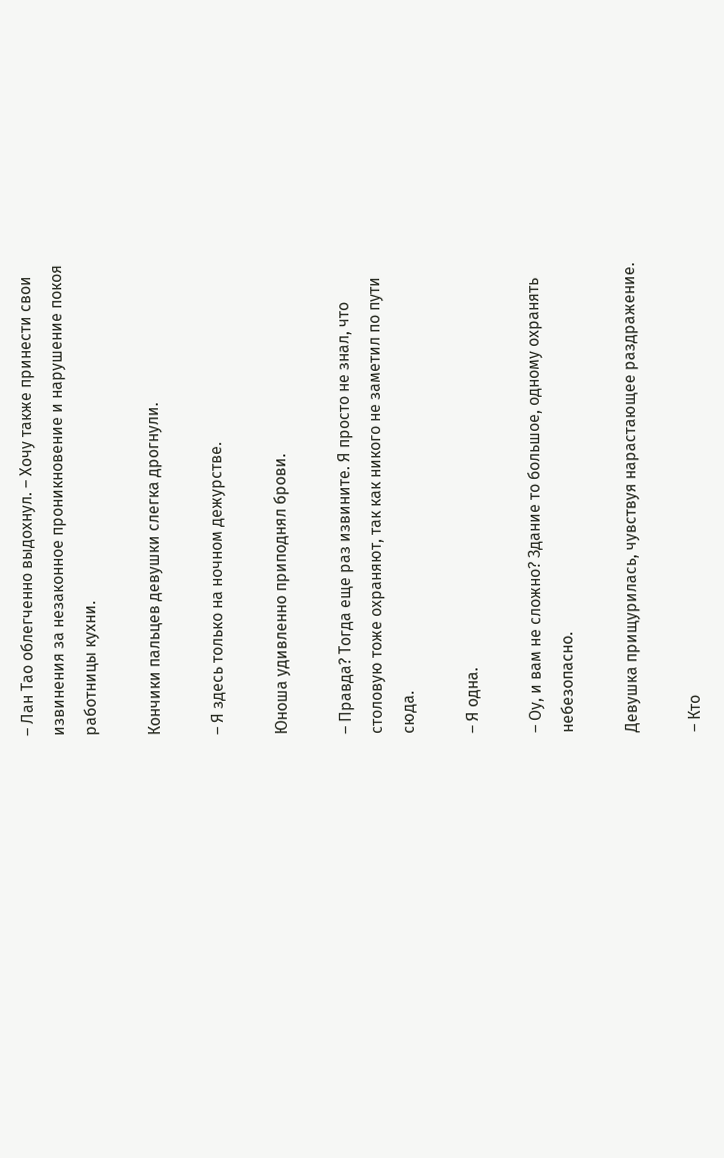– Лан Тао облегченно выдохнул. – Хочу также принести свои извинения за незаконное проникновение и нарушение покоя работницы кухни.

Кончики пальцев девушки слегка дрогнули.

– Я здесь только на ночном дежурстве.

Юноша удивленно приподнял брови.

– Правда? Тогда еще раз извините. Я просто не знал, что столовую тоже охраняют, так как никого не заметил по пути сюда.

– Я одна.

– Оу, и вам не сложно? Здание то большое, одному охранять небезопасно.

Девушка прищурилась, чувствуя нарастающее раздражение.

– Кто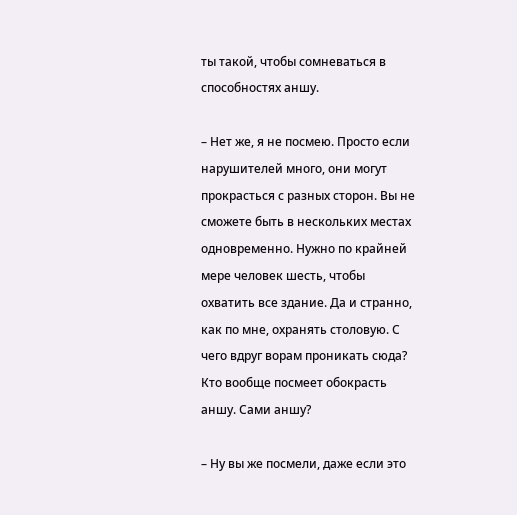ты такой, чтобы сомневаться в способностях аншу.

– Нет же, я не посмею. Просто если нарушителей много, они могут прокрасться с разных сторон. Вы не сможете быть в нескольких местах одновременно. Нужно по крайней мере человек шесть, чтобы охватить все здание. Да и странно, как по мне, охранять столовую. С чего вдруг ворам проникать сюда? Кто вообще посмеет обокрасть аншу. Сами аншу?

– Ну вы же посмели, даже если это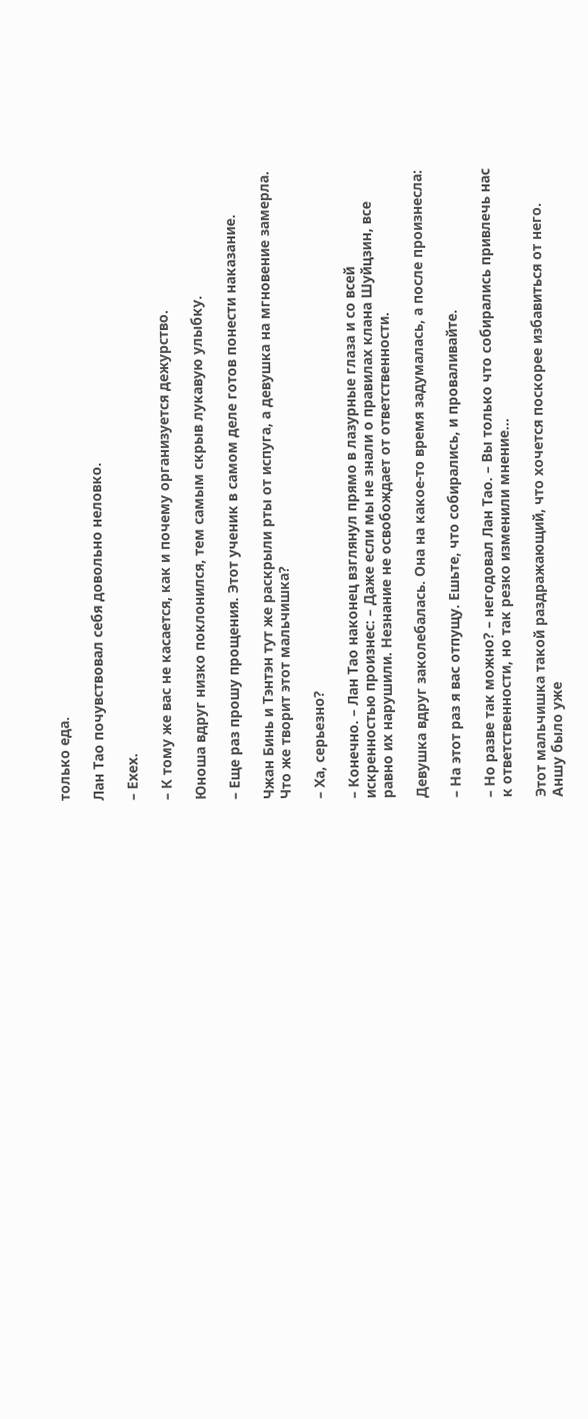только еда.

Лан Тао почувствовал себя довольно неловко.

– Ехех.

– К тому же вас не касается, как и почему организуется дежурство.

Юноша вдруг низко поклонился, тем самым скрыв лукавую улыбку.

– Еще раз прошу прощения. Этот ученик в самом деле готов понести наказание.

Чжан Бинь и Тэнтэн тут же раскрыли рты от испуга, а девушка на мгновение замерла. Что же творит этот мальчишка?

– Ха, серьезно?

– Конечно. – Лан Тао наконец взглянул прямо в лазурные глаза и со всей искренностью произнес: – Даже если мы не знали о правилах клана Шуйцзин, все равно их нарушили. Незнание не освобождает от ответственности.

Девушка вдруг заколебалась. Она на какое-то время задумалась, а после произнесла:

– На этот раз я вас отпущу. Ешьте, что собирались, и проваливайте.

– Но разве так можно? – негодовал Лан Тао. – Вы только что собирались привлечь нас к ответственности, но так резко изменили мнение…

Этот мальчишка такой раздражающий, что хочется поскорее избавиться от него. Аншу было уже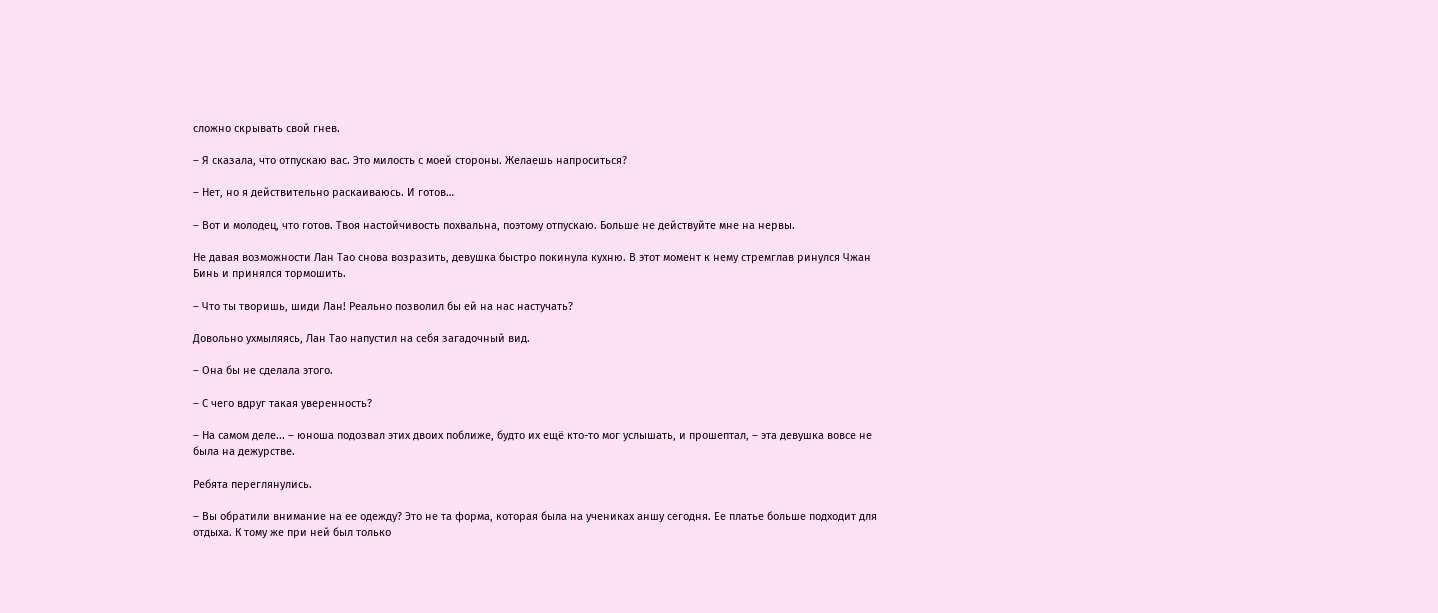сложно скрывать свой гнев.

– Я сказала, что отпускаю вас. Это милость с моей стороны. Желаешь напроситься?

– Нет, но я действительно раскаиваюсь. И готов…

– Вот и молодец, что готов. Твоя настойчивость похвальна, поэтому отпускаю. Больше не действуйте мне на нервы.

Не давая возможности Лан Тао снова возразить, девушка быстро покинула кухню. В этот момент к нему стремглав ринулся Чжан Бинь и принялся тормошить.

– Что ты творишь, шиди Лан! Реально позволил бы ей на нас настучать?

Довольно ухмыляясь, Лан Тао напустил на себя загадочный вид.

– Она бы не сделала этого.

– С чего вдруг такая уверенность?

– На самом деле... – юноша подозвал этих двоих поближе, будто их ещё кто-то мог услышать, и прошептал, – эта девушка вовсе не была на дежурстве.

Ребята переглянулись.

– Вы обратили внимание на ее одежду? Это не та форма, которая была на учениках аншу сегодня. Ее платье больше подходит для отдыха. К тому же при ней был только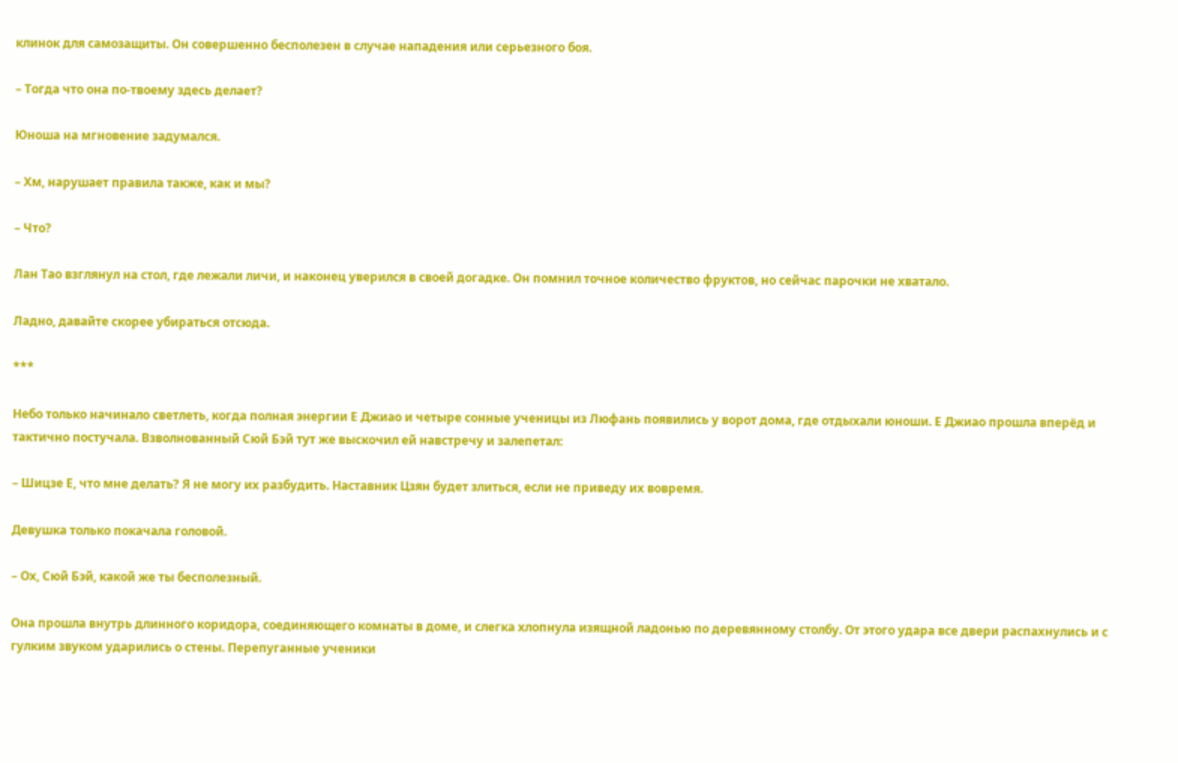клинок для самозащиты. Он совершенно бесполезен в случае нападения или серьезного боя.

– Тогда что она по-твоему здесь делает?

Юноша на мгновение задумался.

– Хм, нарушает правила также, как и мы?

– Что?

Лан Тао взглянул на стол, где лежали личи, и наконец уверился в своей догадке. Он помнил точное количество фруктов, но сейчас парочки не хватало.

Ладно, давайте скорее убираться отсюда.

***

Небо только начинало светлеть, когда полная энергии Е Джиао и четыре сонные ученицы из Люфань появились у ворот дома, где отдыхали юноши. Е Джиао прошла вперёд и тактично постучала. Взволнованный Сюй Бэй тут же выскочил ей навстречу и залепетал:

– Шицзе Е, что мне делать? Я не могу их разбудить. Наставник Цзян будет злиться, если не приведу их вовремя.

Девушка только покачала головой.

– Ох, Сюй Бэй, какой же ты бесполезный.

Она прошла внутрь длинного коридора, соединяющего комнаты в доме, и слегка хлопнула изящной ладонью по деревянному столбу. От этого удара все двери распахнулись и с гулким звуком ударились о стены. Перепуганные ученики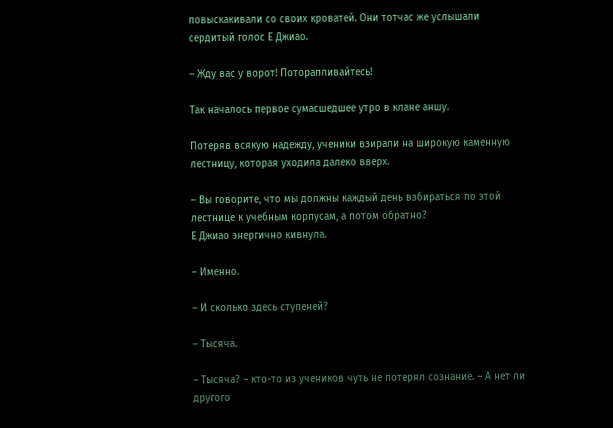повыскакивали со своих кроватей. Они тотчас же услышали сердитый голос Е Джиао.

– Жду вас у ворот! Поторапливайтесь!

Так началось первое сумасшедшее утро в клане аншу.

Потеряв всякую надежду, ученики взирали на широкую каменную лестницу, которая уходила далеко вверх.

– Вы говорите, что мы должны каждый день взбираться по этой лестнице к учебным корпусам, а потом обратно?
Е Джиао энергично кивнула.

– Именно.

– И сколько здесь ступеней?

– Тысяча.

– Тысяча? – кто-то из учеников чуть не потерял сознание. – А нет ли другого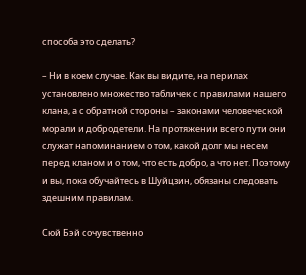способа это сделать?

– Ни в коем случае. Как вы видите, на перилах установлено множество табличек с правилами нашего клана, а с обратной стороны – законами человеческой морали и добродетели. На протяжении всего пути они служат напоминанием о том, какой долг мы несем перед кланом и о том, что есть добро, а что нет. Поэтому и вы, пока обучайтесь в Шуйцзин, обязаны следовать здешним правилам.

Сюй Бэй сочувственно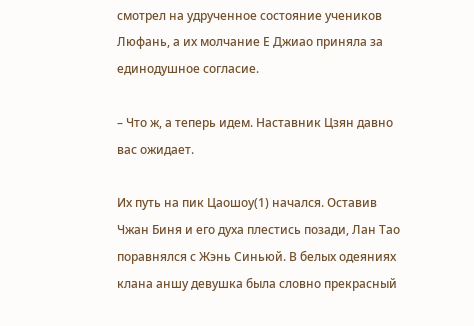смотрел на удрученное состояние учеников Люфань, а их молчание Е Джиао приняла за единодушное согласие.

– Что ж, а теперь идем. Наставник Цзян давно вас ожидает.

Их путь на пик Цаошоу(1) начался. Оставив Чжан Биня и его духа плестись позади, Лан Тао поравнялся с Жэнь Синьюй. В белых одеяниях клана аншу девушка была словно прекрасный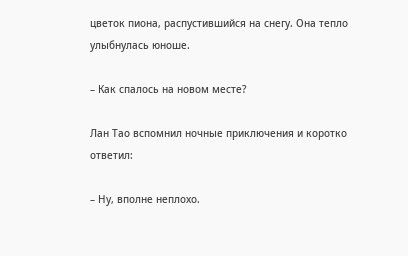цветок пиона, распустившийся на снегу. Она тепло улыбнулась юноше.

– Как спалось на новом месте?

Лан Тао вспомнил ночные приключения и коротко ответил:

– Ну, вполне неплохо.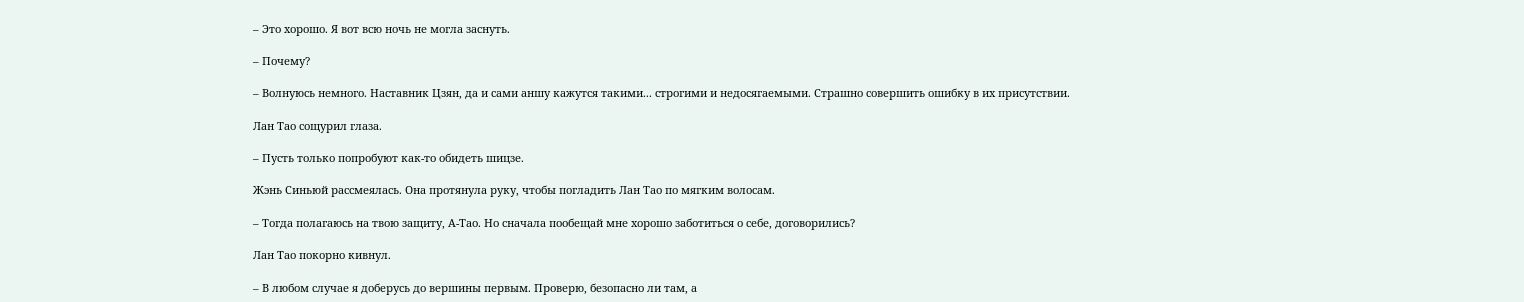– Это хорошо. Я вот всю ночь не могла заснуть.

– Почему?

– Волнуюсь немного. Наставник Цзян, да и сами аншу кажутся такими... строгими и недосягаемыми. Страшно совершить ошибку в их присутствии.

Лан Тао сощурил глаза.

– Пусть только попробуют как-то обидеть шицзе.

Жэнь Синьюй рассмеялась. Она протянула руку, чтобы погладить Лан Тао по мягким волосам.

– Тогда полагаюсь на твою защиту, А-Тао. Но сначала пообещай мне хорошо заботиться о себе, договорились?

Лан Тао покорно кивнул.

– В любом случае я доберусь до вершины первым. Проверю, безопасно ли там, а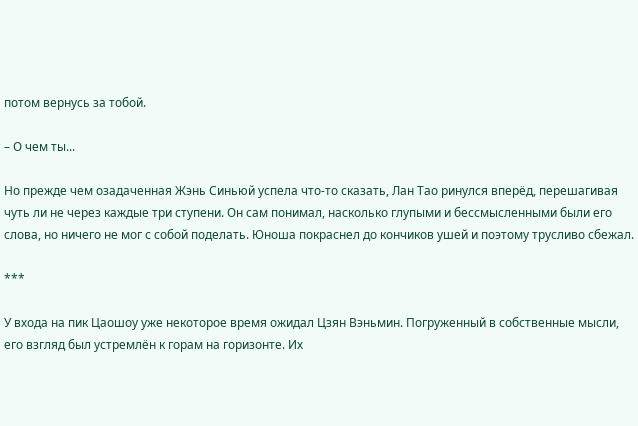потом вернусь за тобой.

– О чем ты...

Но прежде чем озадаченная Жэнь Синьюй успела что-то сказать, Лан Тао ринулся вперёд, перешагивая чуть ли не через каждые три ступени. Он сам понимал, насколько глупыми и бессмысленными были его слова, но ничего не мог с собой поделать. Юноша покраснел до кончиков ушей и поэтому трусливо сбежал.

***

У входа на пик Цаошоу уже некоторое время ожидал Цзян Вэньмин. Погруженный в собственные мысли, его взгляд был устремлён к горам на горизонте. Их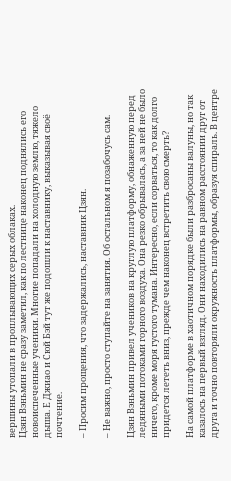вершины утопали в проплывающих серых облаках.
Цзян Вэньмин не сразу заметил, как по лестнице наконец поднялись его новоиспеченные ученики. Многие попадали на холодную землю, тяжело дыша. Е Джиао и Сюй Бэй тут же подошли к наставнику, выказывая своё почтение.

– Просим прощения, что задержались, наставник Цзян.

– Не важно, просто ступайте на занятия. Об остальном я позабочусь сам.

Цзян Вэньмин привел учеников на круглую платформу, обнаженную перед ледяными потоками горного воздуха. Она резко обрывалась, а за ней не было ничего, кроме моря густого тумана. Интересно, если сорваться, то как долго придется лететь вниз, прежде чем наконец встретить свою смерть?

На самой платформе в хаотичном порядке были разбросаны валуны, но так казалось на первый взгляд. Они находились на равном расстоянии друг от друга и точно повторяли окружность платформы, образуя спираль. В центре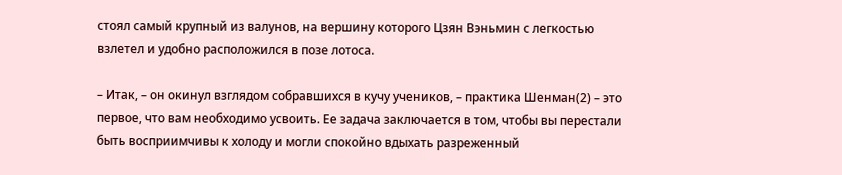стоял самый крупный из валунов, на вершину которого Цзян Вэньмин с легкостью взлетел и удобно расположился в позе лотоса.

– Итак, – он окинул взглядом собравшихся в кучу учеников, – практика Шенман(2) – это первое, что вам необходимо усвоить. Ее задача заключается в том, чтобы вы перестали быть восприимчивы к холоду и могли спокойно вдыхать разреженный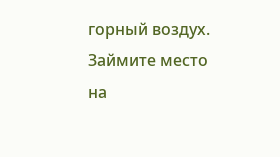горный воздух. Займите место на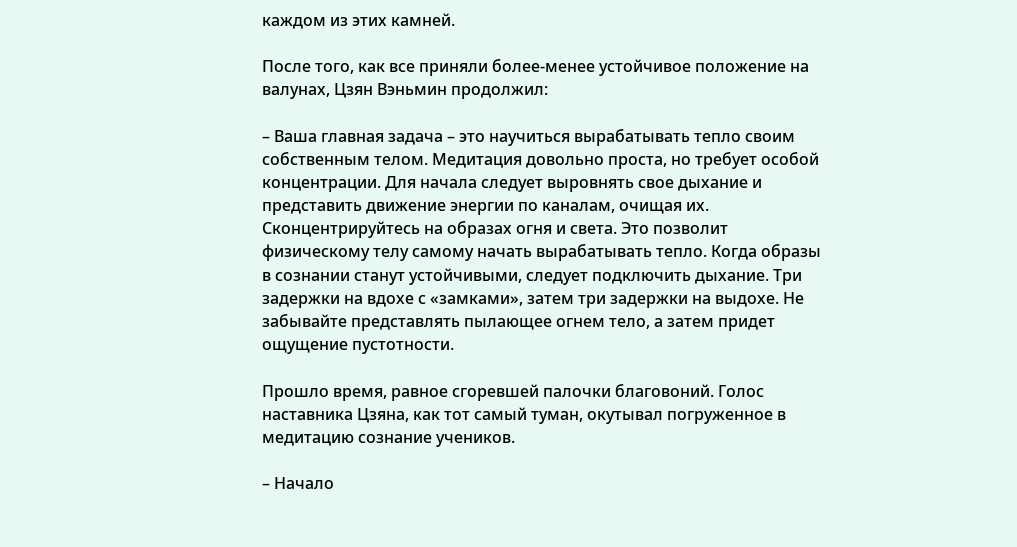каждом из этих камней.

После того, как все приняли более-менее устойчивое положение на валунах, Цзян Вэньмин продолжил:

– Ваша главная задача – это научиться вырабатывать тепло своим собственным телом. Медитация довольно проста, но требует особой концентрации. Для начала следует выровнять свое дыхание и представить движение энергии по каналам, очищая их. Сконцентрируйтесь на образах огня и света. Это позволит физическому телу самому начать вырабатывать тепло. Когда образы в сознании станут устойчивыми, следует подключить дыхание. Три задержки на вдохе с «замками», затем три задержки на выдохе. Не забывайте представлять пылающее огнем тело, а затем придет ощущение пустотности.

Прошло время, равное сгоревшей палочки благовоний. Голос наставника Цзяна, как тот самый туман, окутывал погруженное в медитацию сознание учеников.

– Начало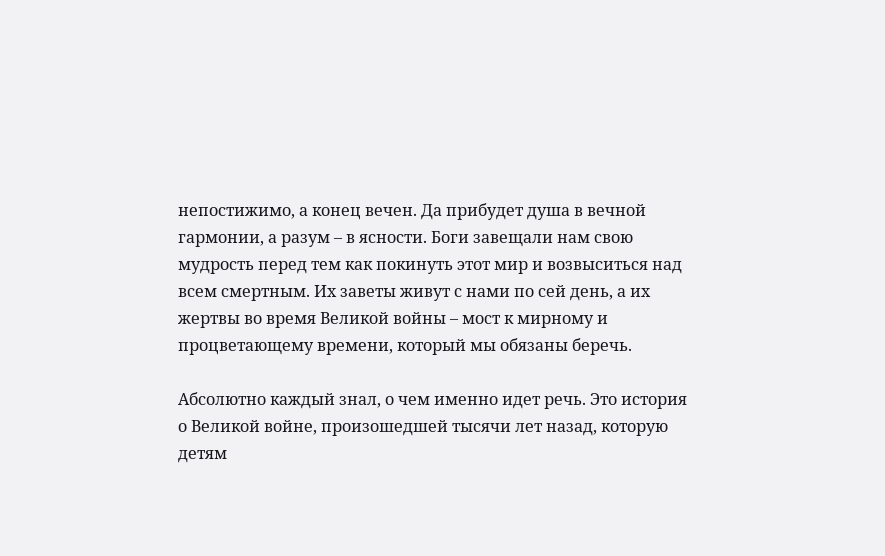непостижимо, а конец вечен. Да прибудет душа в вечной гармонии, а разум – в ясности. Боги завещали нам свою мудрость перед тем как покинуть этот мир и возвыситься над всем смертным. Их заветы живут с нами по сей день, а их жертвы во время Великой войны – мост к мирному и процветающему времени, который мы обязаны беречь.

Абсолютно каждый знал, о чем именно идет речь. Это история о Великой войне, произошедшей тысячи лет назад, которую детям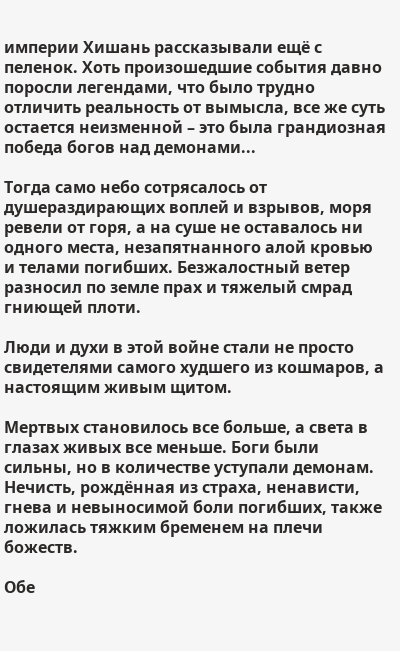империи Хишань рассказывали ещё с пеленок. Хоть произошедшие события давно поросли легендами, что было трудно отличить реальность от вымысла, все же суть остается неизменной – это была грандиозная победа богов над демонами...

Тогда само небо сотрясалось от душераздирающих воплей и взрывов, моря ревели от горя, а на суше не оставалось ни одного места, незапятнанного алой кровью и телами погибших. Безжалостный ветер разносил по земле прах и тяжелый смрад гниющей плоти.

Люди и духи в этой войне стали не просто свидетелями самого худшего из кошмаров, а настоящим живым щитом.

Мертвых становилось все больше, а света в глазах живых все меньше. Боги были сильны, но в количестве уступали демонам. Нечисть, рождённая из страха, ненависти, гнева и невыносимой боли погибших, также ложилась тяжким бременем на плечи божеств.

Обе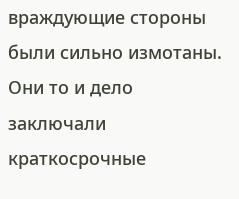враждующие стороны были сильно измотаны. Они то и дело заключали краткосрочные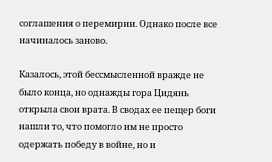соглашения о перемирии. Однако после все начиналось заново.

Казалось, этой бессмысленной вражде не было конца, но однажды гора Цидянь открыла свои врата. В сводах ее пещер боги нашли то, что помогло им не просто одержать победу в войне, но и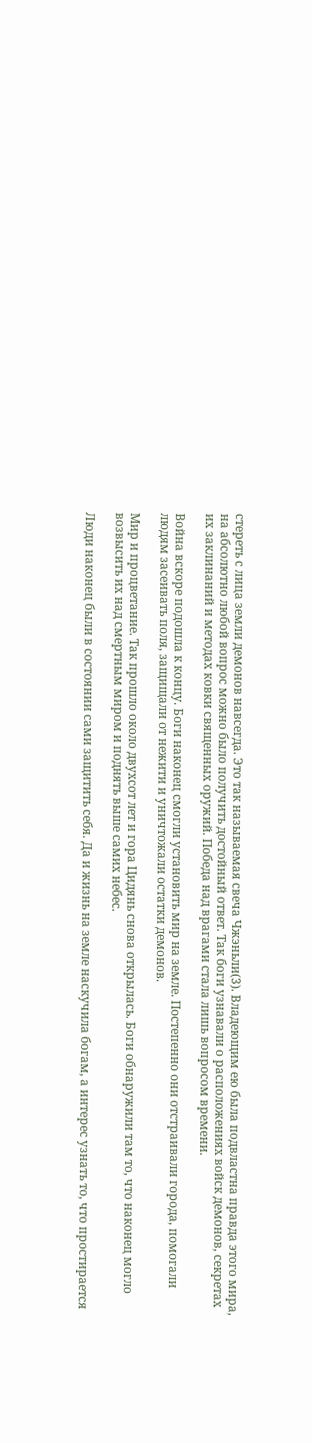стереть с лица земли демонов навсегда. Это так называемая свеча Чжэньли(3). Владеющим ею была подвластна правда этого мира, на абсолютно любой вопрос можно было получить достойный ответ. Так боги узнавали о расположениях войск демонов, секретах их заклинаний и методах ковки священных оружий. Победа над врагами стала лишь вопросом времени.

Война вскоре подошла к концу. Боги наконец смогли установить мир на земле. Постепенно они отстраивали города, помогали людям засеивать поля, защищали от нежити и уничтожали остатки демонов.

Мир и процветание. Так прошло около двухсот лет и гора Цидянь снова открылась. Боги обнаружили там то, что наконец могло возвысить их над смертным миром и поднять выше самих небес.

Люди наконец были в состоянии сами защитить себя. Да и жизнь на земле наскучила богам, а интерес узнать то, что простирается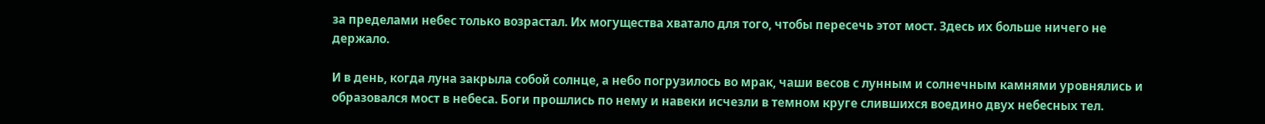за пределами небес только возрастал. Их могущества хватало для того, чтобы пересечь этот мост. Здесь их больше ничего не держало.

И в день, когда луна закрыла собой солнце, а небо погрузилось во мрак, чаши весов с лунным и солнечным камнями уровнялись и образовался мост в небеса. Боги прошлись по нему и навеки исчезли в темном круге слившихся воедино двух небесных тел.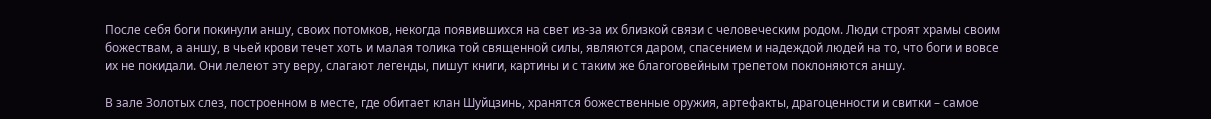После себя боги покинули аншу, своих потомков, некогда появившихся на свет из-за их близкой связи с человеческим родом. Люди строят храмы своим божествам, а аншу, в чьей крови течет хоть и малая толика той священной силы, являются даром, спасением и надеждой людей на то, что боги и вовсе их не покидали. Они лелеют эту веру, слагают легенды, пишут книги, картины и с таким же благоговейным трепетом поклоняются аншу.

В зале Золотых слез, построенном в месте, где обитает клан Шуйцзинь, хранятся божественные оружия, артефакты, драгоценности и свитки – самое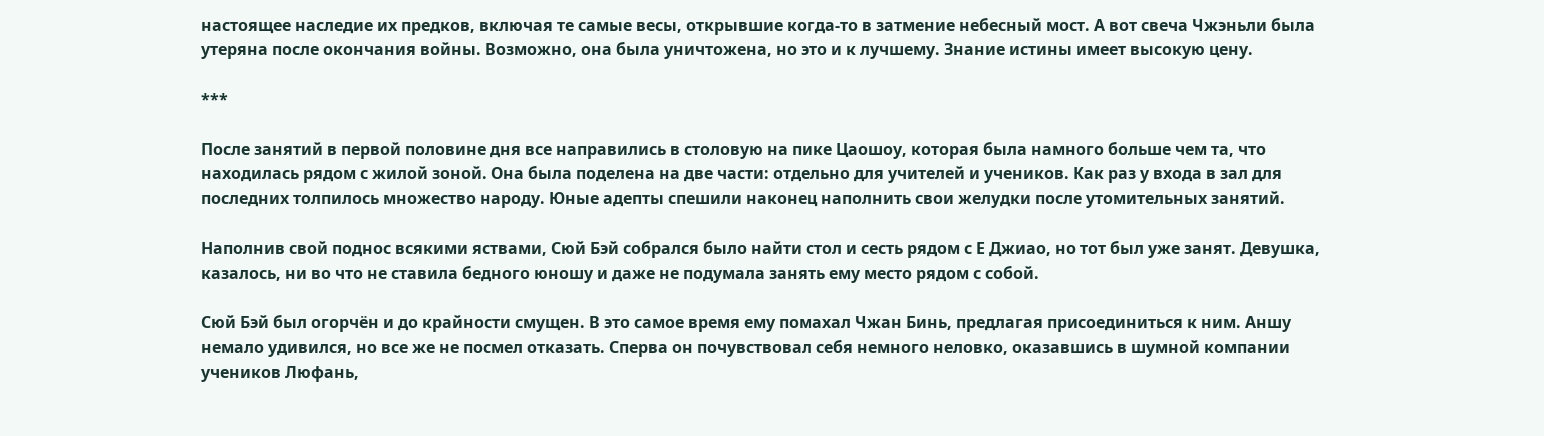настоящее наследие их предков, включая те самые весы, открывшие когда-то в затмение небесный мост. А вот свеча Чжэньли была утеряна после окончания войны. Возможно, она была уничтожена, но это и к лучшему. Знание истины имеет высокую цену.

***

После занятий в первой половине дня все направились в столовую на пике Цаошоу, которая была намного больше чем та, что находилась рядом с жилой зоной. Она была поделена на две части: отдельно для учителей и учеников. Как раз у входа в зал для последних толпилось множество народу. Юные адепты спешили наконец наполнить свои желудки после утомительных занятий.

Наполнив свой поднос всякими яствами, Сюй Бэй собрался было найти стол и сесть рядом с Е Джиао, но тот был уже занят. Девушка, казалось, ни во что не ставила бедного юношу и даже не подумала занять ему место рядом с собой.

Сюй Бэй был огорчён и до крайности смущен. В это самое время ему помахал Чжан Бинь, предлагая присоединиться к ним. Аншу немало удивился, но все же не посмел отказать. Сперва он почувствовал себя немного неловко, оказавшись в шумной компании учеников Люфань,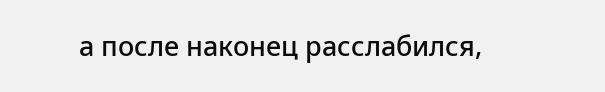а после наконец расслабился,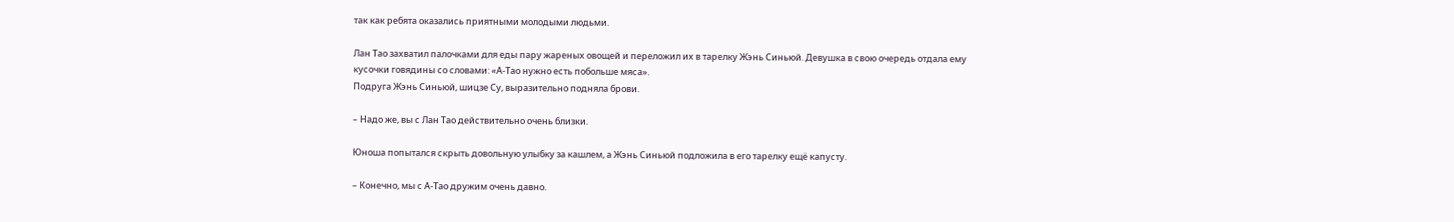так как ребята оказались приятными молодыми людьми.

Лан Тао захватил палочками для еды пару жареных овощей и переложил их в тарелку Жэнь Синьюй. Девушка в свою очередь отдала ему кусочки говядины со словами: «А-Тао нужно есть побольше мяса».
Подруга Жэнь Синьюй, шицзе Су, выразительно подняла брови.

– Надо же, вы с Лан Тао действительно очень близки.

Юноша попытался скрыть довольную улыбку за кашлем, а Жэнь Синьюй подложила в его тарелку ещё капусту.

– Конечно, мы с А-Тао дружим очень давно.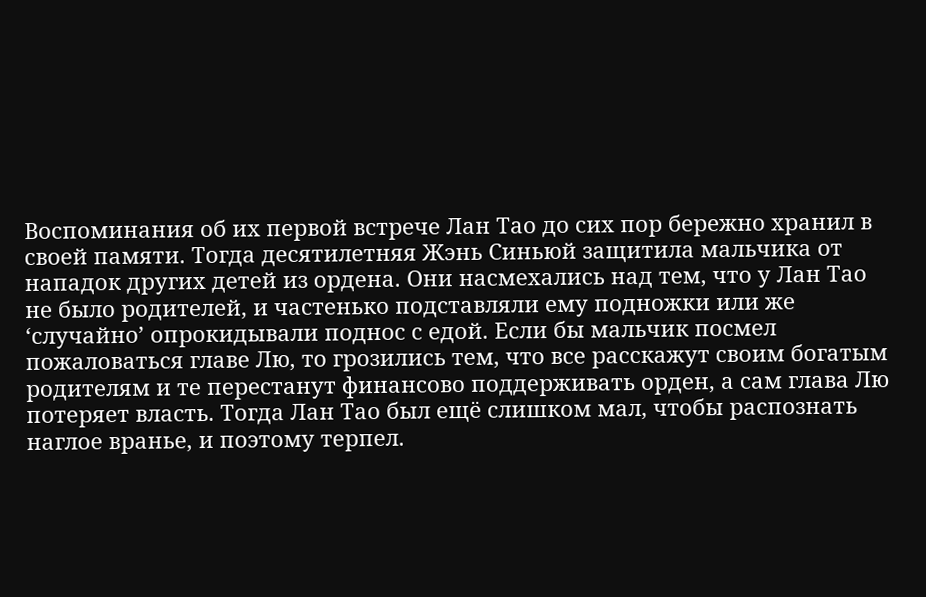Воспоминания об их первой встрече Лан Тао до сих пор бережно хранил в своей памяти. Тогда десятилетняя Жэнь Синьюй защитила мальчика от нападок других детей из ордена. Они насмехались над тем, что у Лан Тао не было родителей, и частенько подставляли ему подножки или же ‘случайно’ опрокидывали поднос с едой. Если бы мальчик посмел пожаловаться главе Лю, то грозились тем, что все расскажут своим богатым родителям и те перестанут финансово поддерживать орден, а сам глава Лю потеряет власть. Тогда Лан Тао был ещё слишком мал, чтобы распознать наглое вранье, и поэтому терпел.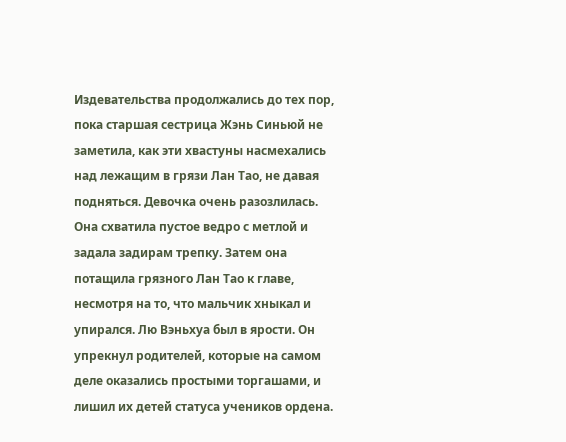Издевательства продолжались до тех пор, пока старшая сестрица Жэнь Синьюй не заметила, как эти хвастуны насмехались над лежащим в грязи Лан Тао, не давая подняться. Девочка очень разозлилась. Она схватила пустое ведро с метлой и задала задирам трепку. Затем она потащила грязного Лан Тао к главе, несмотря на то, что мальчик хныкал и упирался. Лю Вэньхуа был в ярости. Он упрекнул родителей, которые на самом деле оказались простыми торгашами, и лишил их детей статуса учеников ордена.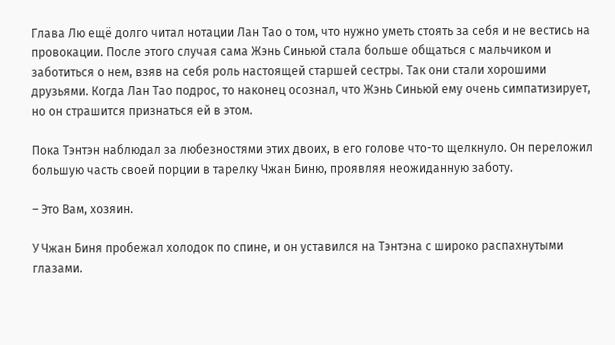Глава Лю ещё долго читал нотации Лан Тао о том, что нужно уметь стоять за себя и не вестись на провокации. После этого случая сама Жэнь Синьюй стала больше общаться с мальчиком и заботиться о нем, взяв на себя роль настоящей старшей сестры. Так они стали хорошими друзьями. Когда Лан Тао подрос, то наконец осознал, что Жэнь Синьюй ему очень симпатизирует, но он страшится признаться ей в этом.

Пока Тэнтэн наблюдал за любезностями этих двоих, в его голове что-то щелкнуло. Он переложил большую часть своей порции в тарелку Чжан Биню, проявляя неожиданную заботу.

– Это Вам, хозяин.

У Чжан Биня пробежал холодок по спине, и он уставился на Тэнтэна с широко распахнутыми глазами.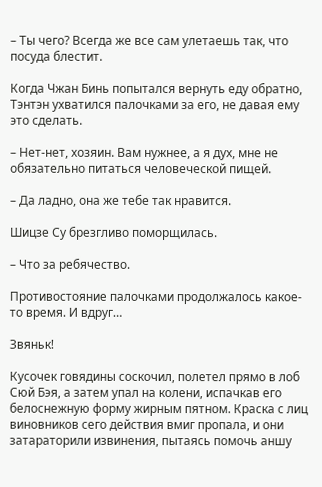– Ты чего? Всегда же все сам улетаешь так, что посуда блестит.

Когда Чжан Бинь попытался вернуть еду обратно, Тэнтэн ухватился палочками за его, не давая ему это сделать.

– Нет-нет, хозяин. Вам нужнее, а я дух, мне не обязательно питаться человеческой пищей.

– Да ладно, она же тебе так нравится.

Шицзе Су брезгливо поморщилась.

– Что за ребячество.

Противостояние палочками продолжалось какое-то время. И вдруг…

Звяньк!

Кусочек говядины соскочил, полетел прямо в лоб Сюй Бэя, а затем упал на колени, испачкав его белоснежную форму жирным пятном. Краска с лиц виновников сего действия вмиг пропала, и они затараторили извинения, пытаясь помочь аншу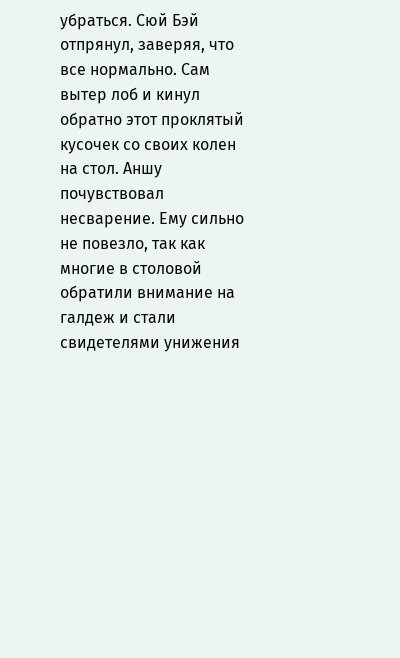убраться. Сюй Бэй отпрянул, заверяя, что все нормально. Сам вытер лоб и кинул обратно этот проклятый кусочек со своих колен на стол. Аншу почувствовал несварение. Ему сильно не повезло, так как многие в столовой обратили внимание на галдеж и стали свидетелями унижения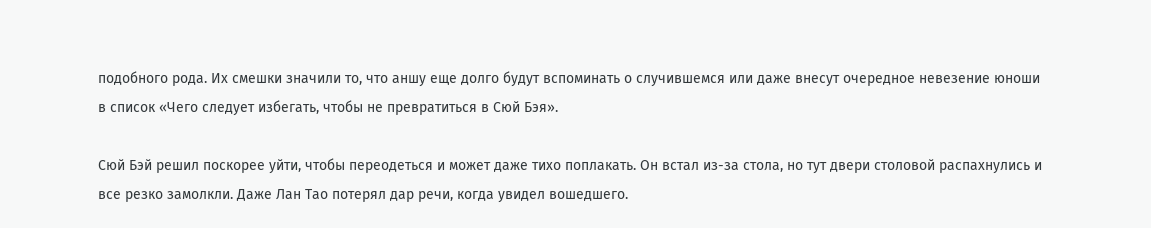подобного рода. Их смешки значили то, что аншу еще долго будут вспоминать о случившемся или даже внесут очередное невезение юноши в список «Чего следует избегать, чтобы не превратиться в Сюй Бэя».

Сюй Бэй решил поскорее уйти, чтобы переодеться и может даже тихо поплакать. Он встал из-за стола, но тут двери столовой распахнулись и все резко замолкли. Даже Лан Тао потерял дар речи, когда увидел вошедшего.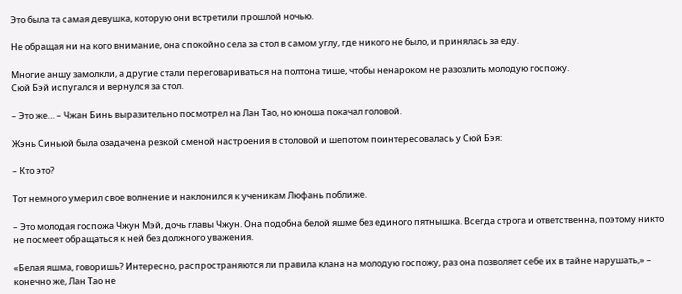Это была та самая девушка, которую они встретили прошлой ночью.

Не обращая ни на кого внимание, она спокойно села за стол в самом углу, где никого не было, и принялась за еду.

Многие аншу замолкли, а другие стали переговариваться на полтона тише, чтобы ненароком не разозлить молодую госпожу.
Сюй Бэй испугался и вернулся за стол.

– Это же… – Чжан Бинь выразительно посмотрел на Лан Тао, но юноша покачал головой.

Жэнь Синьюй была озадачена резкой сменой настроения в столовой и шепотом поинтересовалась у Сюй Бэя:

– Кто это?

Тот немного умерил свое волнение и наклонился к ученикам Люфань поближе.

– Это молодая госпожа Чжун Мэй, дочь главы Чжун. Она подобна белой яшме без единого пятнышка. Всегда строга и ответственна, поэтому никто не посмеет обращаться к ней без должного уважения.

«Белая яшма, говоришь? Интересно, распространяются ли правила клана на молодую госпожу, раз она позволяет себе их в тайне нарушать,» – конечно же, Лан Тао не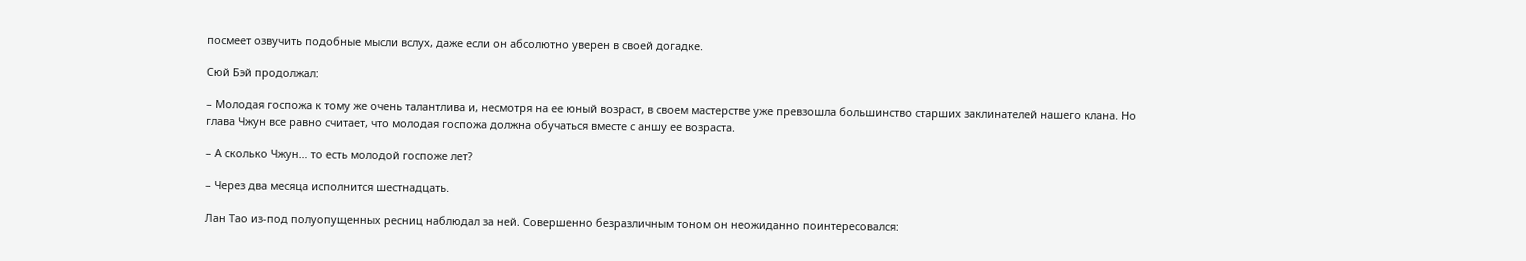посмеет озвучить подобные мысли вслух, даже если он абсолютно уверен в своей догадке.

Сюй Бэй продолжал:

– Молодая госпожа к тому же очень талантлива и, несмотря на ее юный возраст, в своем мастерстве уже превзошла большинство старших заклинателей нашего клана. Но глава Чжун все равно считает, что молодая госпожа должна обучаться вместе с аншу ее возраста.

– А сколько Чжун… то есть молодой госпоже лет?

– Через два месяца исполнится шестнадцать.

Лан Тао из-под полуопущенных ресниц наблюдал за ней. Совершенно безразличным тоном он неожиданно поинтересовался: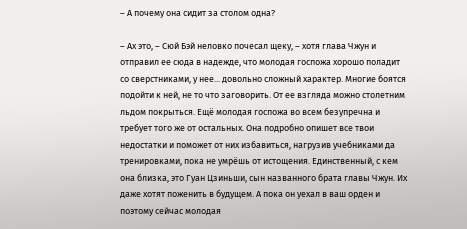– А почему она сидит за столом одна?

– Ах это, – Сюй Бэй неловко почесал щеку, – хотя глава Чжун и отправил ее сюда в надежде, что молодая госпожа хорошо поладит со сверстниками, у нее... довольно сложный характер. Многие боятся подойти к ней, не то что заговорить. От ее взгляда можно столетним льдом покрыться. Ещё молодая госпожа во всем безупречна и требует того же от остальных. Она подробно опишет все твои недостатки и поможет от них избавиться, нагрузив учебниками да тренировками, пока не умрёшь от истощения. Единственный, с кем она близка, это Гуан Цзиньши, сын названного брата главы Чжун. Их даже хотят поженить в будущем. А пока он уехал в ваш орден и поэтому сейчас молодая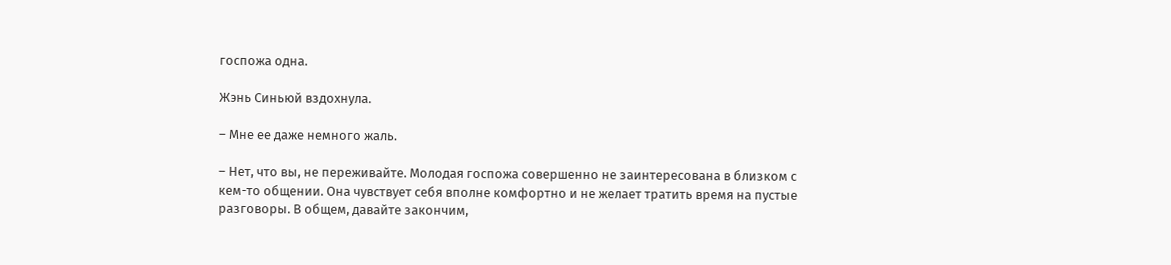госпожа одна.

Жэнь Синьюй вздохнула.

– Мне ее даже немного жаль.

– Нет, что вы, не переживайте. Молодая госпожа совершенно не заинтересована в близком с кем-то общении. Она чувствует себя вполне комфортно и не желает тратить время на пустые разговоры. В общем, давайте закончим,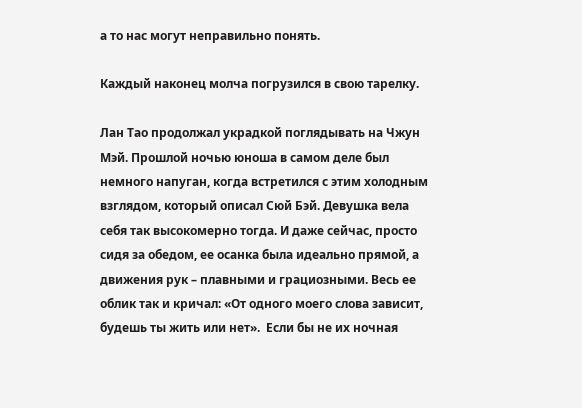а то нас могут неправильно понять.

Каждый наконец молча погрузился в свою тарелку.

Лан Тао продолжал украдкой поглядывать на Чжун Мэй. Прошлой ночью юноша в самом деле был немного напуган, когда встретился с этим холодным взглядом, который описал Сюй Бэй. Девушка вела себя так высокомерно тогда. И даже сейчас, просто сидя за обедом, ее осанка была идеально прямой, а движения рук – плавными и грациозными. Весь ее облик так и кричал: «От одного моего слова зависит, будешь ты жить или нет».  Если бы не их ночная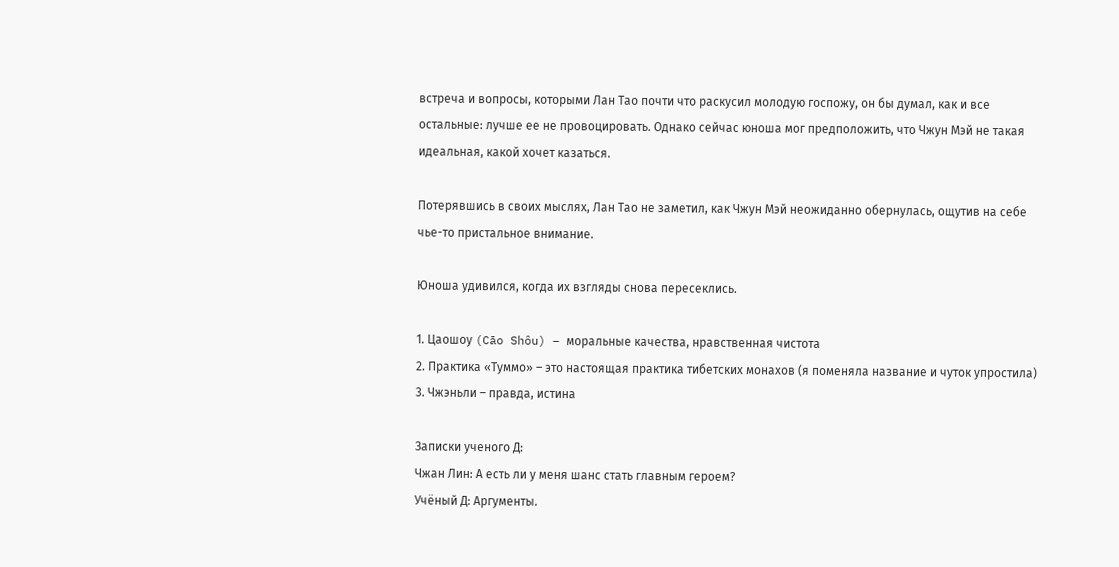встреча и вопросы, которыми Лан Тао почти что раскусил молодую госпожу, он бы думал, как и все остальные: лучше ее не провоцировать. Однако сейчас юноша мог предположить, что Чжун Мэй не такая идеальная, какой хочет казаться.

Потерявшись в своих мыслях, Лан Тао не заметил, как Чжун Мэй неожиданно обернулась, ощутив на себе чье-то пристальное внимание.

Юноша удивился, когда их взгляды снова пересеклись.

1. Цаошоу (Cāo Shôu) – моральные качества, нравственная чистота
2. Практика «Туммо» – это настоящая практика тибетских монахов (я поменяла название и чуток упростила)
3. Чжэньли – правда, истина

Записки ученого Д:
Чжан Лин: А есть ли у меня шанс стать главным героем?
Учёный Д: Аргументы.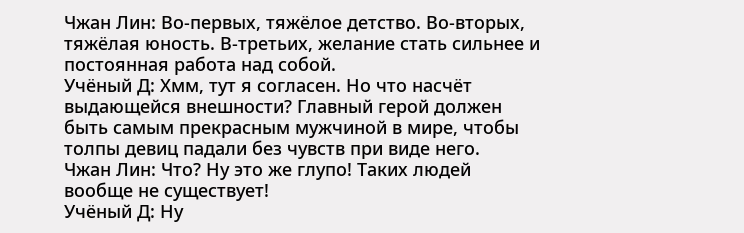Чжан Лин: Во-первых, тяжёлое детство. Во-вторых, тяжёлая юность. В-третьих, желание стать сильнее и постоянная работа над собой.
Учёный Д: Хмм, тут я согласен. Но что насчёт выдающейся внешности? Главный герой должен быть самым прекрасным мужчиной в мире, чтобы толпы девиц падали без чувств при виде него.
Чжан Лин: Что? Ну это же глупо! Таких людей вообще не существует!
Учёный Д: Ну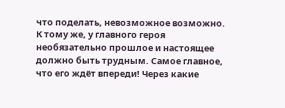что поделать, невозможное возможно. К тому же, у главного героя необязательно прошлое и настоящее должно быть трудным. Самое главное, что его ждёт впереди! Через какие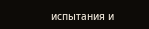испытания и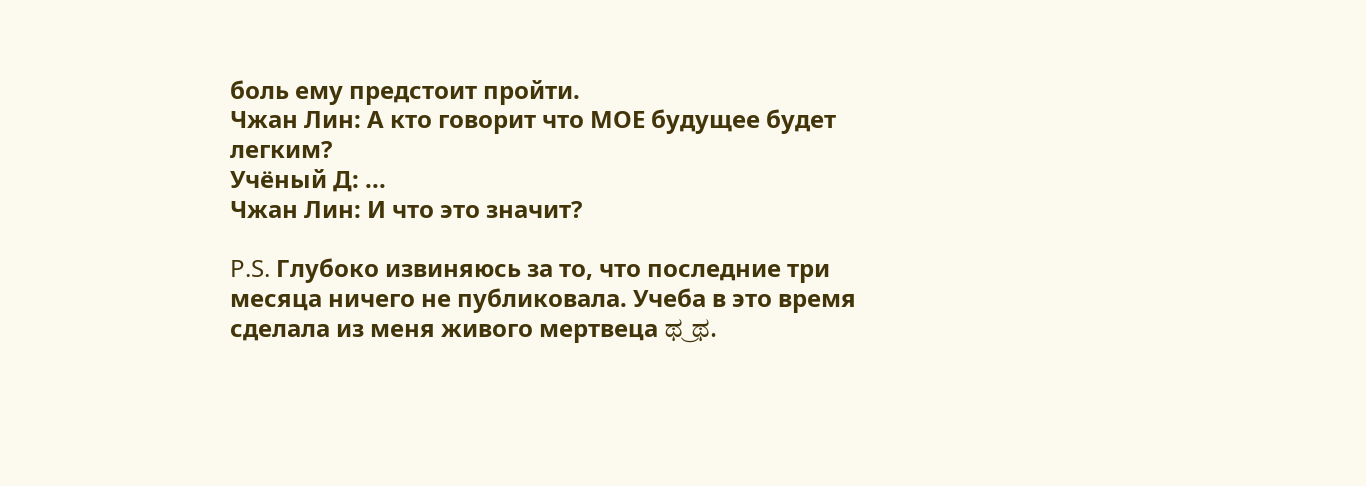боль ему предстоит пройти.
Чжан Лин: А кто говорит что МОЕ будущее будет легким?
Учёный Д: ...
Чжан Лин: И что это значит?

P.S. Глубоко извиняюсь за то, что последние три месяца ничего не публиковала. Учеба в это время сделала из меня живого мертвеца ಥ‿ಥ.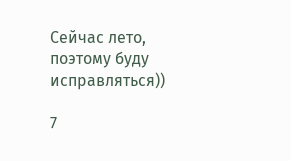Сейчас лето, поэтому буду исправляться))

7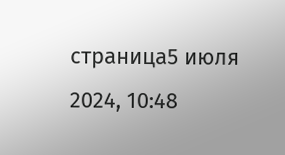страница5 июля 2024, 10:48